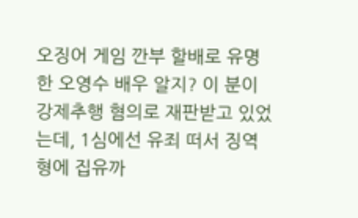오징어 게임 깐부 할배로 유명한 오영수 배우 알지? 이 분이 강제추행 혐의로 재판받고 있었는데, 1심에선 유죄 떠서 징역형에 집유까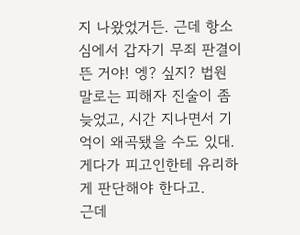지 나왔었거든. 근데 항소심에서 갑자기 무죄 판결이 뜬 거야! 엥? 싶지? 법원 말로는 피해자 진술이 좀 늦었고, 시간 지나면서 기억이 왜곡됐을 수도 있대. 게다가 피고인한테 유리하게 판단해야 한다고.
근데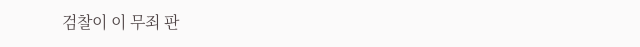검찰이 이 무죄 판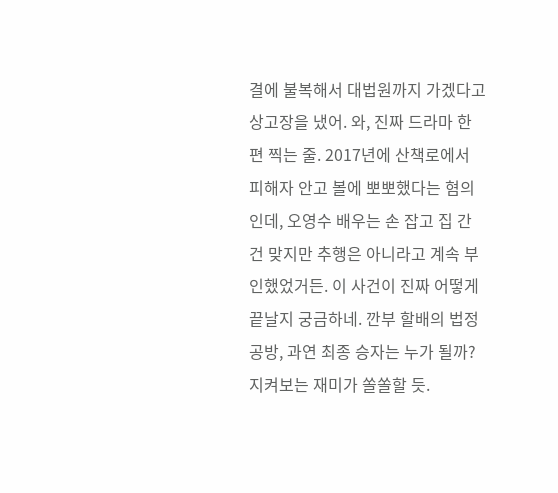결에 불복해서 대법원까지 가겠다고 상고장을 냈어. 와, 진짜 드라마 한 편 찍는 줄. 2017년에 산책로에서 피해자 안고 볼에 뽀뽀했다는 혐의인데, 오영수 배우는 손 잡고 집 간 건 맞지만 추행은 아니라고 계속 부인했었거든. 이 사건이 진짜 어떻게 끝날지 궁금하네. 깐부 할배의 법정 공방, 과연 최종 승자는 누가 될까? 지켜보는 재미가 쏠쏠할 듯.